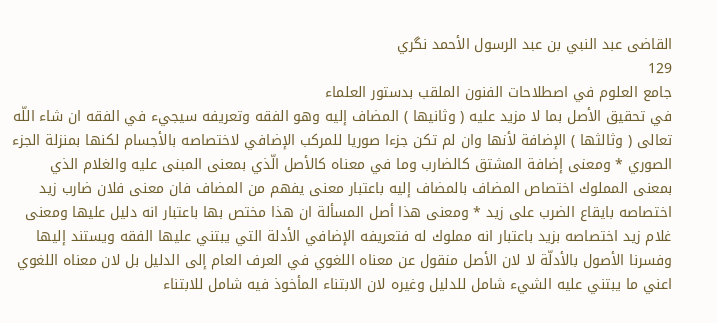القاضى عبد النبي بن عبد الرسول الأحمد نگري
129
جامع العلوم في اصطلاحات الفنون الملقب بدستور العلماء
في تحقيق الأصل بما لا مزيد عليه ( وثانيها ) المضاف إليه وهو الفقه وتعريفه سيجيء في الفقه ان شاء اللّه تعالى ( وثالثها ) الإضافة لأنها وان لم تكن جزءا صوريا للمركب الإضافي لاختصاصه بالأجسام لكنها بمنزلة الجزء الصوري * ومعنى إضافة المشتق كالضارب وما في معناه كالأصل الّذي بمعنى المبنى عليه والغلام الذي بمعنى المملوك اختصاص المضاف بالمضاف إليه باعتبار معنى يفهم من المضاف فان معنى فلان ضارب زيد اختصاصه بايقاع الضرب على زيد * ومعنى هذا أصل المسألة ان هذا مختص بها باعتبار انه دليل عليها ومعنى غلام زيد اختصاصه بزيد باعتبار انه مملوك له فتعريفه الإضافي الأدلة التي يبتني عليها الفقه ويستند إليها وفسرنا الأصول بالأدلّة لا لان الأصل منقول عن معناه اللغوي في العرف العام إلى الدليل بل لان معناه اللغوي اعني ما يبتني عليه الشيء شامل للدليل وغيره لان الابتناء المأخوذ فيه شامل للابتناء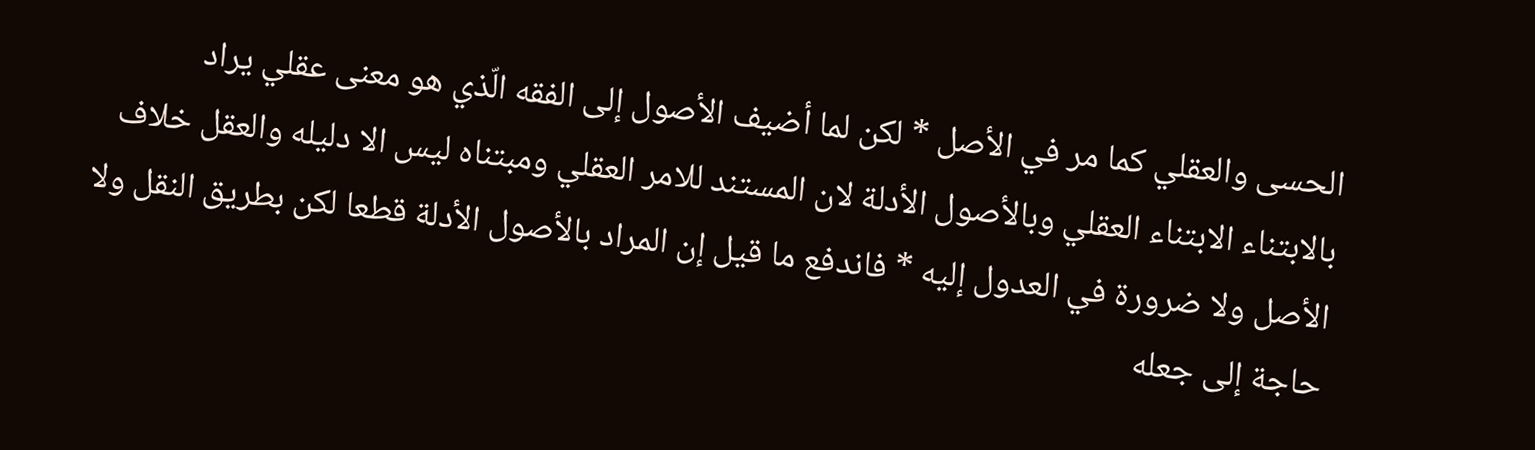الحسى والعقلي كما مر في الأصل * لكن لما أضيف الأصول إلى الفقه الّذي هو معنى عقلي يراد بالابتناء الابتناء العقلي وبالأصول الأدلة لان المستند للامر العقلي ومبتناه ليس الا دليله والعقل خلاف الأصل ولا ضرورة في العدول إليه * فاندفع ما قيل إن المراد بالأصول الأدلة قطعا لكن بطريق النقل ولا حاجة إلى جعله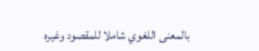بالمعنى اللغوي شاملا للمقصود وغيره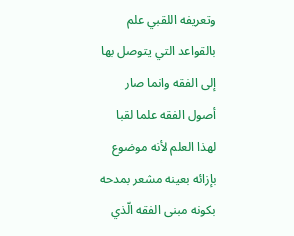وتعريفه اللقبي علم بالقواعد التي يتوصل بها إلى الفقه وانما صار أصول الفقه علما لقبا لهذا العلم لأنه موضوع بإزائه بعينه مشعر بمدحه بكونه مبنى الفقه الّذي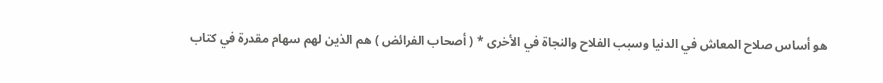هو أساس صلاح المعاش في الدنيا وسبب الفلاح والنجاة في الأخرى * ( أصحاب الفرائض ) هم الذين لهم سهام مقدرة في كتاب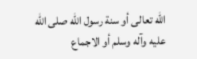اللّه تعالى أو سنة رسول اللّه صلى اللّه عليه وآله وسلم أو الاجماع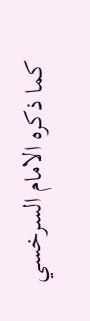كما ذكره الامام السرخسي